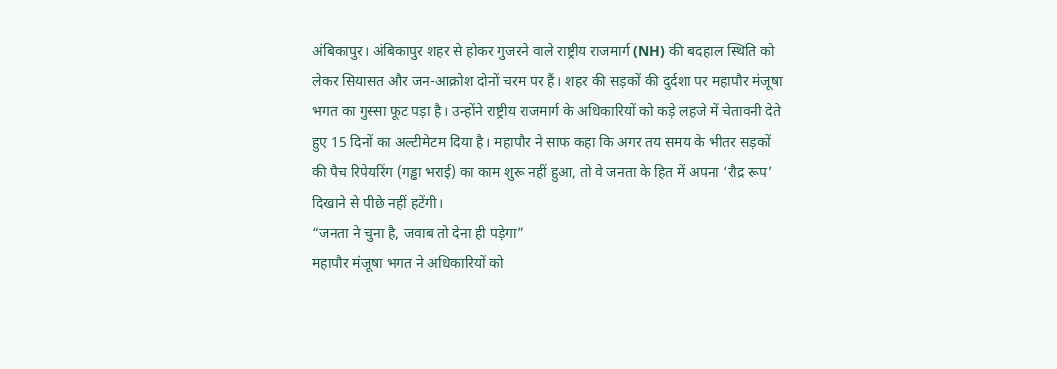अंबिकापुर। अंबिकापुर शहर से होकर गुजरने वाले राष्ट्रीय राजमार्ग (NH) की बदहाल स्थिति को लेकर सियासत और जन-आक्रोश दोनों चरम पर हैं। शहर की सड़कों की दुर्दशा पर महापौर मंजूषा भगत का गुस्सा फूट पड़ा है। उन्होंने राष्ट्रीय राजमार्ग के अधिकारियों को कड़े लहजे में चेतावनी देते हुए 15 दिनों का अल्टीमेटम दिया है। महापौर ने साफ कहा कि अगर तय समय के भीतर सड़कों की पैच रिपेयरिंग (गड्ढा भराई) का काम शुरू नहीं हुआ, तो वे जनता के हित में अपना ‘रौद्र रूप’ दिखाने से पीछे नहीं हटेंगी।
“जनता ने चुना है, जवाब तो देना ही पड़ेगा”
महापौर मंजूषा भगत ने अधिकारियों को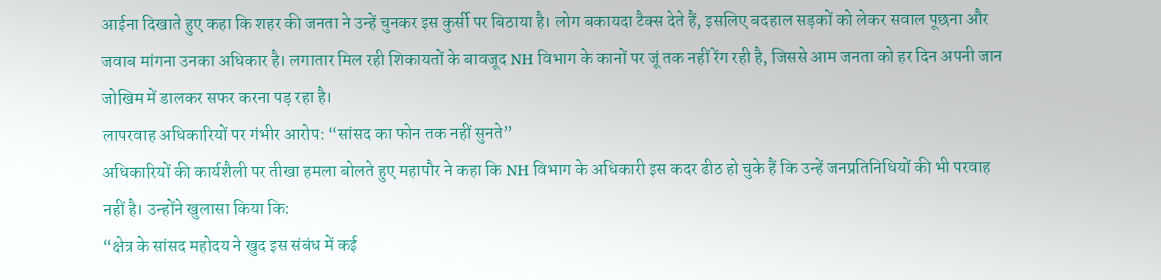आईना दिखाते हुए कहा कि शहर की जनता ने उन्हें चुनकर इस कुर्सी पर बिठाया है। लोग बकायदा टैक्स देते हैं, इसलिए बदहाल सड़कों को लेकर सवाल पूछना और जवाब मांगना उनका अधिकार है। लगातार मिल रही शिकायतों के बावजूद NH विभाग के कानों पर जूं तक नहीं रेंग रही है, जिससे आम जनता को हर दिन अपनी जान जोखिम में डालकर सफर करना पड़ रहा है।
लापरवाह अधिकारियों पर गंभीर आरोप: “सांसद का फोन तक नहीं सुनते”
अधिकारियों की कार्यशैली पर तीखा हमला बोलते हुए महापौर ने कहा कि NH विभाग के अधिकारी इस कदर ढीठ हो चुके हैं कि उन्हें जनप्रतिनिधियों की भी परवाह नहीं है। उन्होंने खुलासा किया कि:
“क्षेत्र के सांसद महोदय ने खुद इस संबंध में कई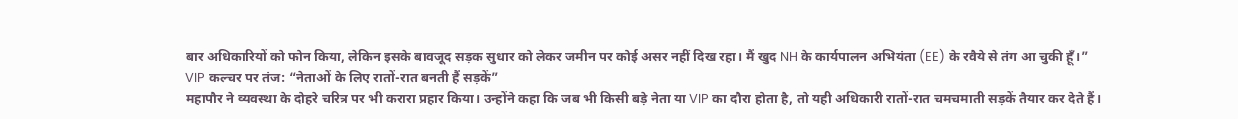बार अधिकारियों को फोन किया, लेकिन इसके बावजूद सड़क सुधार को लेकर जमीन पर कोई असर नहीं दिख रहा। मैं खुद NH के कार्यपालन अभियंता (EE) के रवैये से तंग आ चुकी हूँ।”
VIP कल्चर पर तंज: “नेताओं के लिए रातों-रात बनती हैं सड़कें”
महापौर ने व्यवस्था के दोहरे चरित्र पर भी करारा प्रहार किया। उन्होंने कहा कि जब भी किसी बड़े नेता या VIP का दौरा होता है, तो यही अधिकारी रातों-रात चमचमाती सड़कें तैयार कर देते हैं।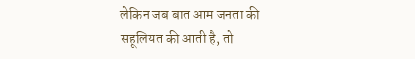लेकिन जब बात आम जनता की सहूलियत की आती है, तो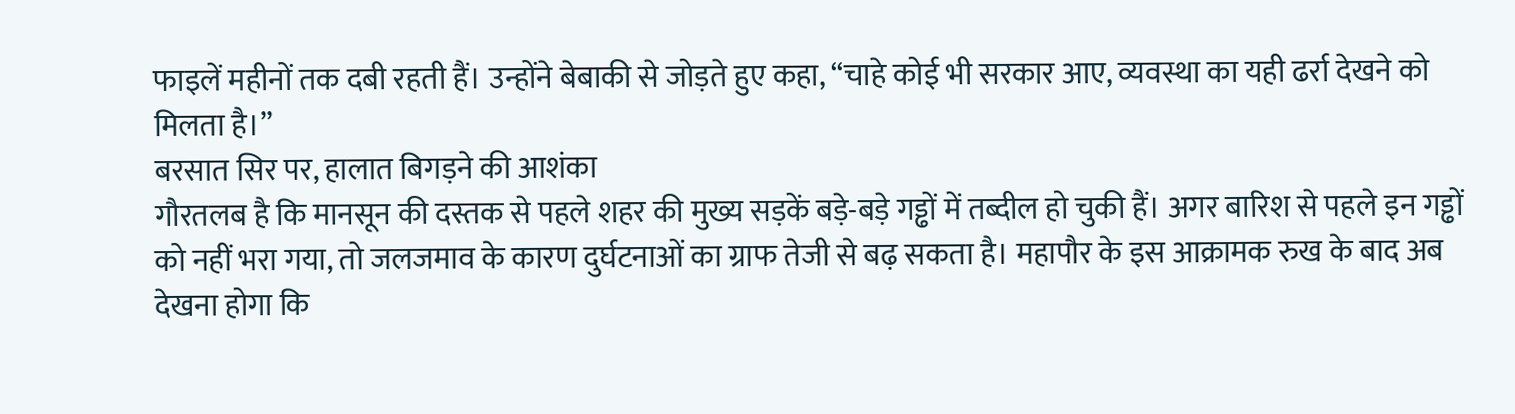फाइलें महीनों तक दबी रहती हैं। उन्होंने बेबाकी से जोड़ते हुए कहा, “चाहे कोई भी सरकार आए, व्यवस्था का यही ढर्रा देखने को मिलता है।”
बरसात सिर पर, हालात बिगड़ने की आशंका
गौरतलब है कि मानसून की दस्तक से पहले शहर की मुख्य सड़कें बड़े-बड़े गड्ढों में तब्दील हो चुकी हैं। अगर बारिश से पहले इन गड्ढों को नहीं भरा गया, तो जलजमाव के कारण दुर्घटनाओं का ग्राफ तेजी से बढ़ सकता है। महापौर के इस आक्रामक रुख के बाद अब देखना होगा कि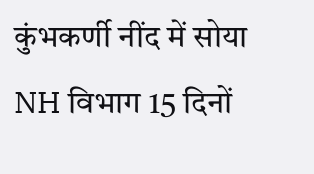कुंभकर्णी नींद में सोया NH विभाग 15 दिनों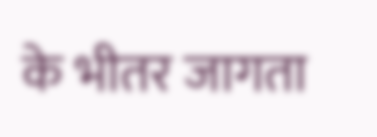के भीतर जागता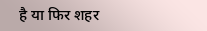है या फिर शहर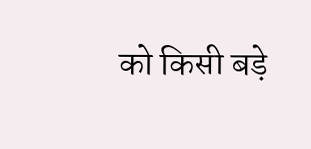को किसी बड़े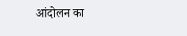आंदोलन का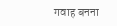गवाह बनना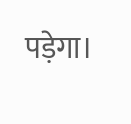पड़ेगा।